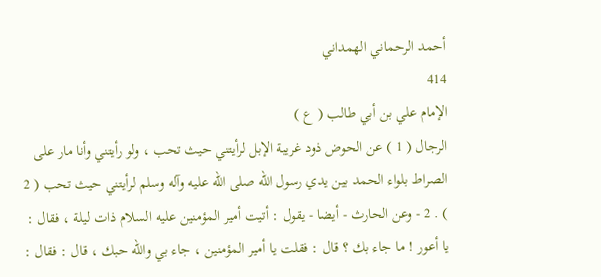أحمد الرحماني الهمداني
414
الإمام علي بن أبي طالب ( ع )
الرجال ( 1 ) عن الحوض ذود غريبة الإبل لرأيتني حيث تحب ، ولو رأيتني وأنا مار على الصراط بلواء الحمد بين يدي رسول الله صلى الله عليه وآله وسلم لرأيتني حيث تحب ( 2 ) . 2 - وعن الحارث - أيضا - يقول : أتيت أمير المؤمنين عليه السلام ذات ليلة ، فقال : يا أعور ! ما جاء بك ؟ قال : فقلت يا أمير المؤمنين ، جاء بي والله حبك ، قال : فقال :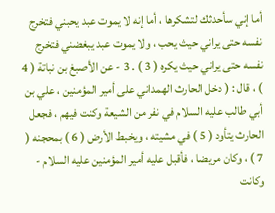أما إني سأحدثك لتشكرها ، أما إنه لا يموت عبد يحبني فتخرج نفسه حتى يراني حيث يحب ، ولا يموت عبد يبغضني فتخرج نفسه حتى يراني حيث يكره ( 3 ) . 3 - عن الأصبغ بن نباتة ( 4 ) ، قال : ( دخل الحارث الهمداني على أمير المؤمنين ، علي بن أبي طالب عليه السلام في نفر من الشيعة وكنت فيهم ، فجعل الحارث يتأود ( 5 ) في مشيته ، ويخبط الأرض ( 6 ) بمحجنه ( 7 ) ، وكان مريضا ، فأقبل عليه أمير المؤمنين عليه السلام - وكانت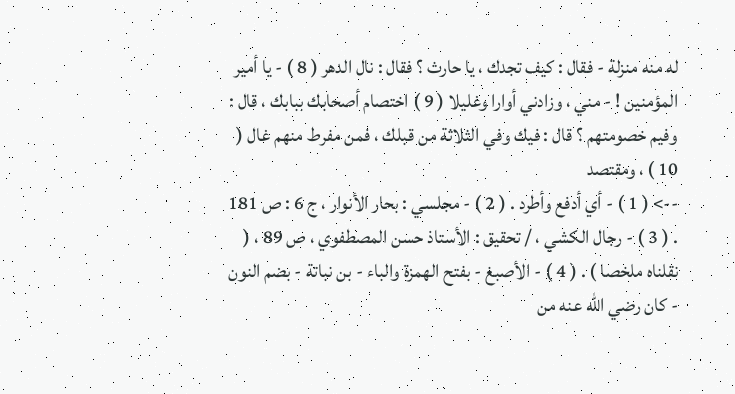له منه منزلة - فقال : كيف تجدك ، يا حارث ؟ فقال : نال الدهر ( 8 ) - يا أمير المؤمنين ! - مني ، وزادني أوارا وغليلا ( 9 ) اختصام أصحابك ببابك ، قال : وفيم خصومتهم ؟ قال : فيك وفي الثلاثة من قبلك ، فمن مفرط منهم غال ( 10 ) ، ومقتصد
--> ( 1 ) - أي أدفع وأطرد . ( 2 ) - مجلسي : بحار الأنوار ، ج 6 : ص 181 . ( 3 ) - رجال الكشي ، / تحقيق : الأستاذ حسن المصطفوي ، ص 89 ، ( نقلناه ملخصا ) . ( 4 ) - الأصبغ - بفتح الهمزة والباء - بن نباتة - بضم النون - كان رضي الله عنه من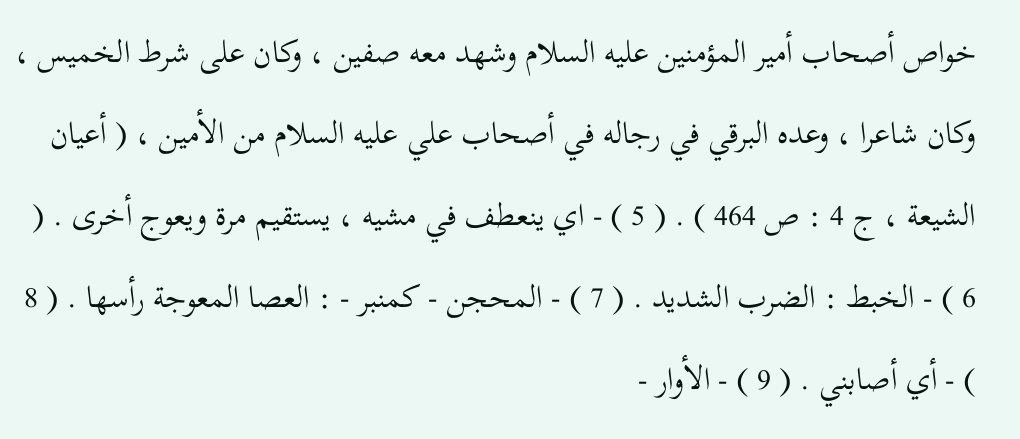خواص أصحاب أمير المؤمنين عليه السلام وشهد معه صفين ، وكان على شرط الخميس ، وكان شاعرا ، وعده البرقي في رجاله في أصحاب علي عليه السلام من الأمين ، ( أعيان الشيعة ، ج 4 : ص 464 ) . ( 5 ) - اي ينعطف في مشيه ، يستقيم مرة ويعوج أخرى . ( 6 ) - الخبط : الضرب الشديد . ( 7 ) - المحجن - كمنبر - : العصا المعوجة رأسها . ( 8 ) - أي أصابني . ( 9 ) - الأوار -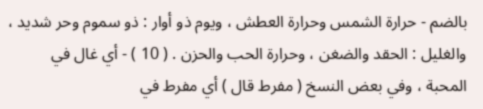بالضم - حرارة الشمس وحرارة العطش ، ويوم ذو أوار : ذو سموم وحر شديد ، والغليل : الحقد والضغن ، وحرارة الحب والحزن . ( 10 ) - أي غال في المحبة ، وفي بعض النسخ ( مفرط قال ) أي مفرط في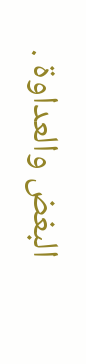البغض والعداوة .